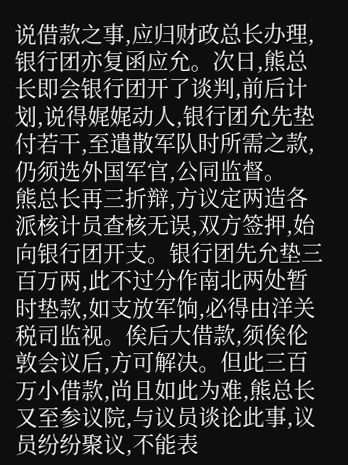说借款之事,应归财政总长办理,银行团亦复函应允。次日,熊总长即会银行团开了谈判,前后计划,说得娓娓动人,银行团允先垫付若干,至遣散军队时所需之款,仍须选外国军官,公同监督。
熊总长再三折辩,方议定两造各派核计员查核无误,双方签押,始向银行团开支。银行团先允垫三百万两,此不过分作南北两处暂时垫款,如支放军饷,必得由洋关税司监视。俟后大借款,须俟伦敦会议后,方可解决。但此三百万小借款,尚且如此为难,熊总长又至参议院,与议员谈论此事,议员纷纷聚议,不能表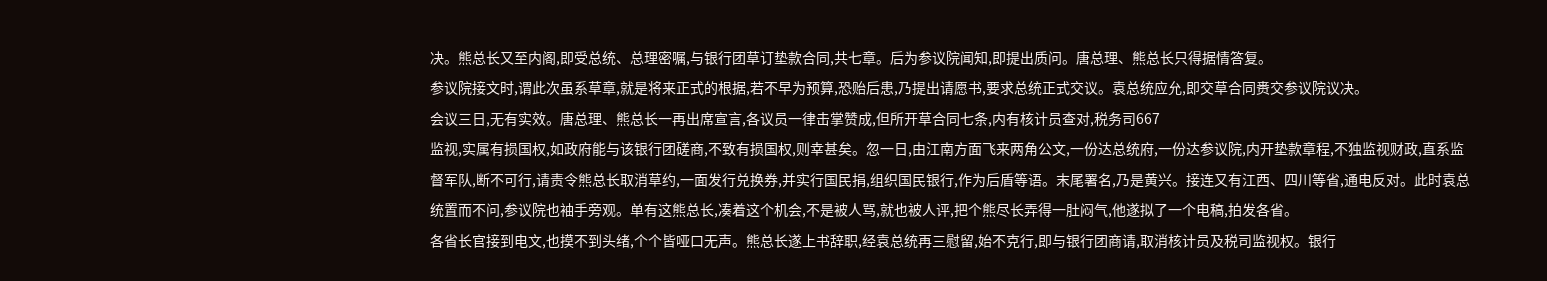决。熊总长又至内阁,即受总统、总理密嘱,与银行团草订垫款合同,共七章。后为参议院闻知,即提出质问。唐总理、熊总长只得据情答复。
参议院接文时,谓此次虽系草章,就是将来正式的根据,若不早为预算,恐贻后患,乃提出请愿书,要求总统正式交议。袁总统应允,即交草合同赉交参议院议决。
会议三日,无有实效。唐总理、熊总长一再出席宣言,各议员一律击掌赞成,但所开草合同七条,内有核计员查对,税务司667
监视,实属有损国权,如政府能与该银行团磋商,不致有损国权,则幸甚矣。忽一日,由江南方面飞来两角公文,一份达总统府,一份达参议院,内开垫款章程,不独监视财政,直系监督军队,断不可行,请责令熊总长取消草约,一面发行兑换券,并实行国民捐,组织国民银行,作为后盾等语。末尾署名,乃是黄兴。接连又有江西、四川等省,通电反对。此时袁总统置而不问,参议院也袖手旁观。单有这熊总长,凑着这个机会,不是被人骂,就也被人评,把个熊尽长弄得一肚闷气,他遂拟了一个电稿,拍发各省。
各省长官接到电文,也摸不到头绪,个个皆哑口无声。熊总长遂上书辞职,经袁总统再三慰留,始不克行,即与银行团商请,取消核计员及税司监视权。银行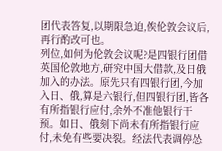团代表答复,以期限急迫,俟伦敦会议后,再行酌改可也。
列位,如何为伦敦会议呢?是四银行团借英国伦敦地方,研究中国大借款,及日俄加入的办法。原先只有四银行团,今加入日、俄,算是六银行,但四银行团,皆各有所指银行应付,余外不准他银行干预。如日、俄刻下尚未有所指银行应付,未免有些要决裂。经法代表调停怂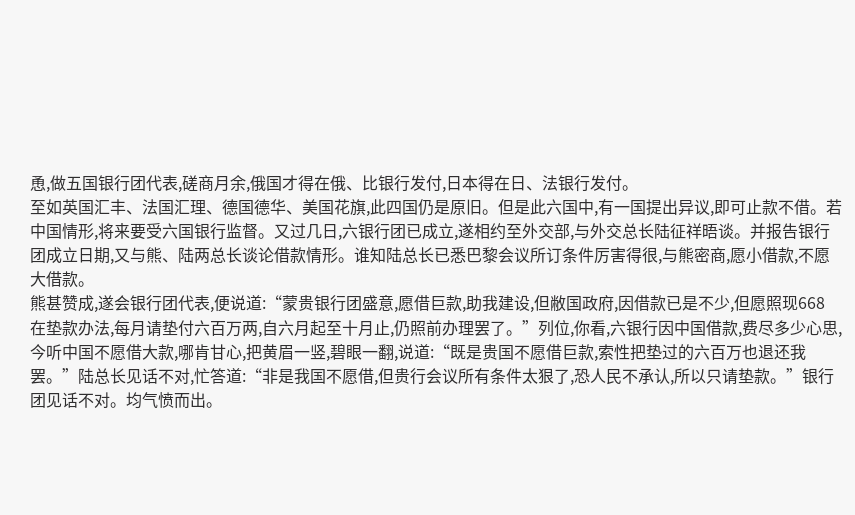恿,做五国银行团代表,磋商月余,俄国才得在俄、比银行发付,日本得在日、法银行发付。
至如英国汇丰、法国汇理、德国德华、美国花旗,此四国仍是原旧。但是此六国中,有一国提出异议,即可止款不借。若中国情形,将来要受六国银行监督。又过几日,六银行团已成立,遂相约至外交部,与外交总长陆征祥晤谈。并报告银行团成立日期,又与熊、陆两总长谈论借款情形。谁知陆总长已悉巴黎会议所订条件厉害得很,与熊密商,愿小借款,不愿大借款。
熊甚赞成,遂会银行团代表,便说道:“蒙贵银行团盛意,愿借巨款,助我建设,但敝国政府,因借款已是不少,但愿照现668
在垫款办法,每月请垫付六百万两,自六月起至十月止,仍照前办理罢了。”列位,你看,六银行因中国借款,费尽多少心思,今听中国不愿借大款,哪肯甘心,把黄眉一竖,碧眼一翻,说道:“既是贵国不愿借巨款,索性把垫过的六百万也退还我罢。”陆总长见话不对,忙答道:“非是我国不愿借,但贵行会议所有条件太狠了,恐人民不承认,所以只请垫款。”银行团见话不对。均气愤而出。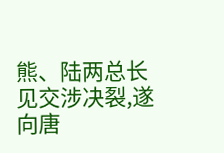熊、陆两总长见交涉决裂,遂向唐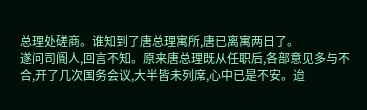总理处磋商。谁知到了唐总理寓所,唐已离寓两日了。
遂问司阍人,回言不知。原来唐总理既从任职后,各部意见多与不合,开了几次国务会议,大半皆未列席,心中已是不安。迨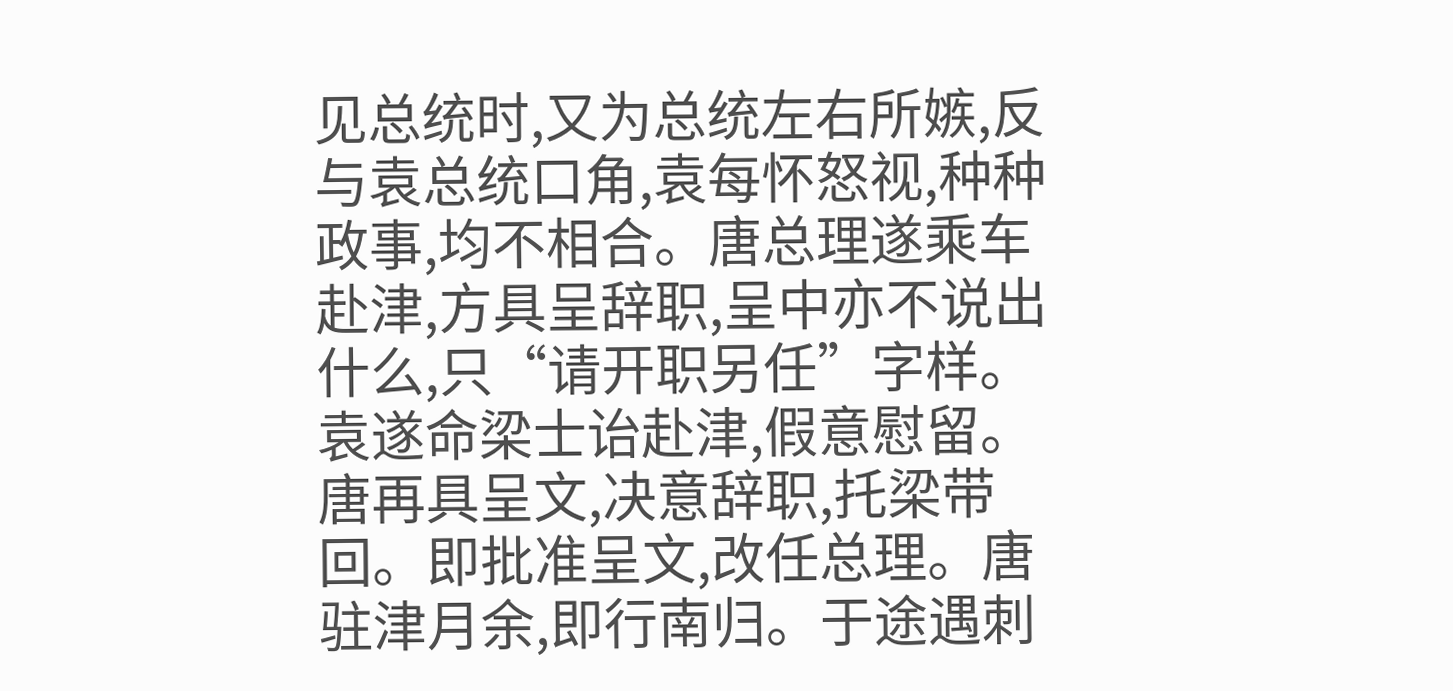见总统时,又为总统左右所嫉,反与袁总统口角,袁每怀怒视,种种政事,均不相合。唐总理遂乘车赴津,方具呈辞职,呈中亦不说出什么,只“请开职另任”字样。袁遂命梁士诒赴津,假意慰留。
唐再具呈文,决意辞职,托梁带回。即批准呈文,改任总理。唐驻津月余,即行南归。于途遇刺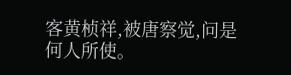客黄桢祥,被唐察觉,问是何人所使。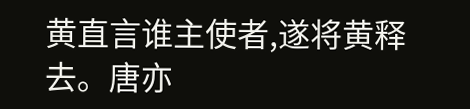黄直言谁主使者,遂将黄释去。唐亦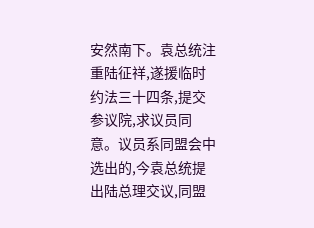安然南下。袁总统注重陆征祥,遂援临时约法三十四条,提交参议院,求议员同意。议员系同盟会中选出的,今袁总统提出陆总理交议,同盟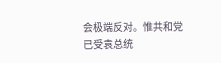会极端反对。惟共和党已受袁总统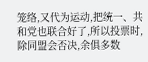笼络,又代为运动,把统一、共和党也联合好了,所以投票时,除同盟会否决,余俱多数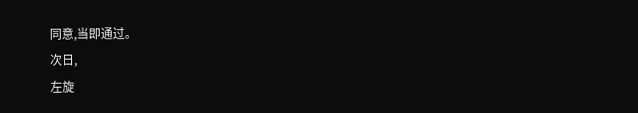同意,当即通过。
次日,
左旋